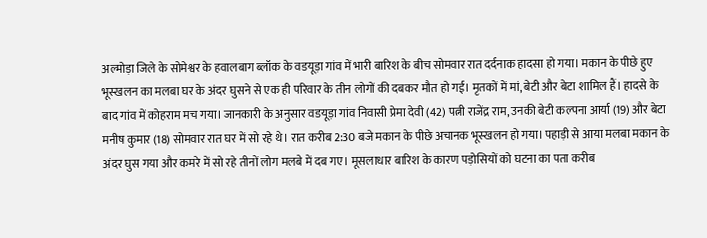अल्मोड़ा जिले के सोमेश्वर के हवालबाग ब्लॉक के वडयूड़ा गांव में भारी बारिश के बीच सोमवार रात दर्दनाक हादसा हो गया। मकान के पीछे हुए भूस्खलन का मलबा घर के अंदर घुसने से एक ही परिवार के तीन लोगों की दबकर मौत हो गई। मृतकों में मां, बेटी और बेटा शामिल हैं। हादसे के बाद गांव में कोहराम मच गया। जानकारी के अनुसार वडयूड़ा गांव निवासी प्रेमा देवी (42) पत्नी राजेंद्र राम, उनकी बेटी कल्पना आर्या (19) और बेटा मनीष कुमार (18) सोमवार रात घर में सो रहे थे। रात करीब 2:30 बजे मकान के पीछे अचानक भूस्खलन हो गया। पहाड़ी से आया मलबा मकान के अंदर घुस गया और कमरे में सो रहे तीनों लोग मलबे में दब गए। मूसलाधार बारिश के कारण पड़ोसियों को घटना का पता करीब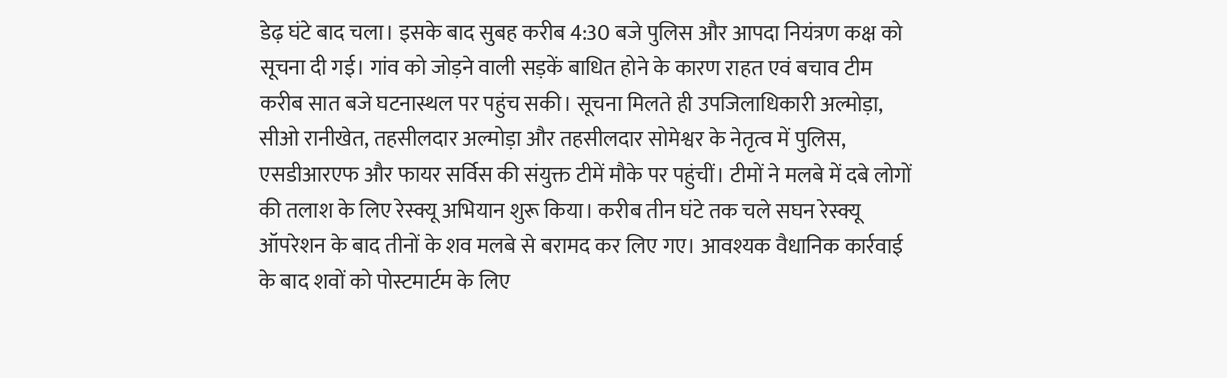डेढ़ घंटे बाद चला। इसके बाद सुबह करीब 4:30 बजे पुलिस और आपदा नियंत्रण कक्ष को सूचना दी गई। गांव को जोड़ने वाली सड़कें बाधित होने के कारण राहत एवं बचाव टीम करीब सात बजे घटनास्थल पर पहुंच सकी। सूचना मिलते ही उपजिलाधिकारी अल्मोड़ा, सीओ रानीखेत, तहसीलदार अल्मोड़ा और तहसीलदार सोमेश्वर के नेतृत्व में पुलिस, एसडीआरएफ और फायर सर्विस की संयुक्त टीमें मौके पर पहुंचीं। टीमों ने मलबे में दबे लोगों की तलाश के लिए रेस्क्यू अभियान शुरू किया। करीब तीन घंटे तक चले सघन रेस्क्यू ऑपरेशन के बाद तीनों के शव मलबे से बरामद कर लिए गए। आवश्यक वैधानिक कार्रवाई के बाद शवों को पोस्टमार्टम के लिए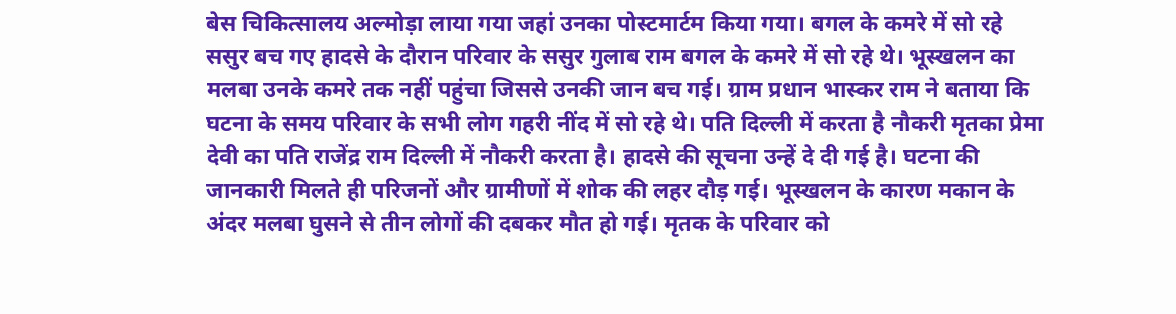बेस चिकित्सालय अल्मोड़ा लाया गया जहां उनका पोस्टमार्टम किया गया। बगल के कमरे में सो रहे ससुर बच गए हादसे के दौरान परिवार के ससुर गुलाब राम बगल के कमरे में सो रहे थे। भूस्खलन का मलबा उनके कमरे तक नहीं पहुंचा जिससे उनकी जान बच गई। ग्राम प्रधान भास्कर राम ने बताया कि घटना के समय परिवार के सभी लोग गहरी नींद में सो रहे थे। पति दिल्ली में करता है नौकरी मृतका प्रेमा देवी का पति राजेंद्र राम दिल्ली में नौकरी करता है। हादसे की सूचना उन्हें दे दी गई है। घटना की जानकारी मिलते ही परिजनों और ग्रामीणों में शोक की लहर दौड़ गई। भूस्खलन के कारण मकान के अंदर मलबा घुसने से तीन लोगों की दबकर मौत हो गई। मृतक के परिवार को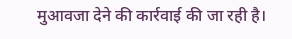मुआवजा देने की कार्रवाई की जा रही है।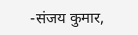-संजय कुमार,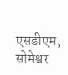एसडीएम, सोमेश्वर